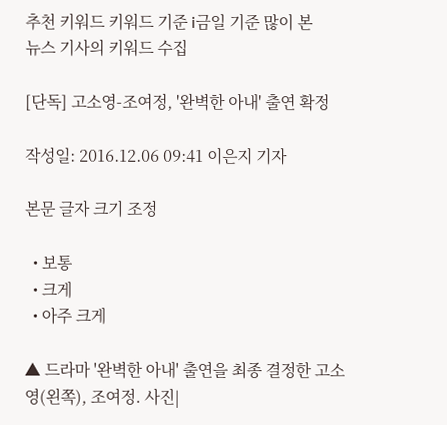추천 키워드 키워드 기준 i금일 기준 많이 본
뉴스 기사의 키워드 수집

[단독] 고소영-조여정, '완벽한 아내' 출연 확정

작성일: 2016.12.06 09:41 이은지 기자

본문 글자 크기 조정

  • 보통
  • 크게
  • 아주 크게

▲ 드라마 '완벽한 아내' 출연을 최종 결정한 고소영(왼쪽), 조여정. 사진|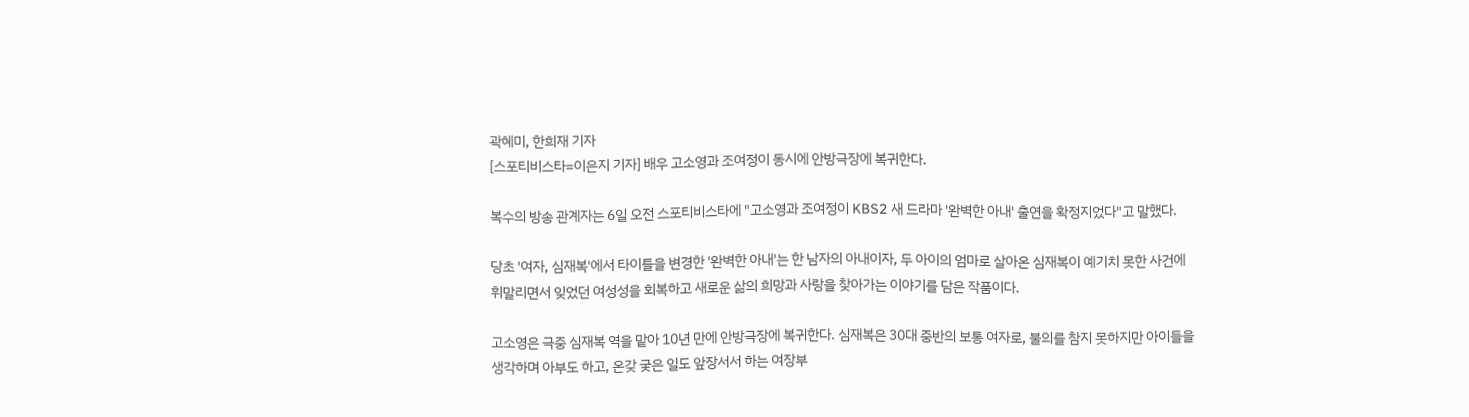곽혜미, 한희재 기자
[스포티비스타=이은지 기자] 배우 고소영과 조여정이 동시에 안방극장에 복귀한다.

복수의 방송 관계자는 6일 오전 스포티비스타에 "고소영과 조여정이 KBS2 새 드라마 '완벽한 아내' 출연을 확정지었다"고 말했다.

당초 '여자, 심재복'에서 타이틀을 변경한 '완벽한 아내'는 한 남자의 아내이자, 두 아이의 엄마로 살아온 심재복이 예기치 못한 사건에 휘말리면서 잊었던 여성성을 회복하고 새로운 삶의 희망과 사랑을 찾아가는 이야기를 담은 작품이다.

고소영은 극중 심재복 역을 맡아 10년 만에 안방극장에 복귀한다. 심재복은 30대 중반의 보통 여자로, 불의를 참지 못하지만 아이들을 생각하며 아부도 하고, 온갖 궂은 일도 앞장서서 하는 여장부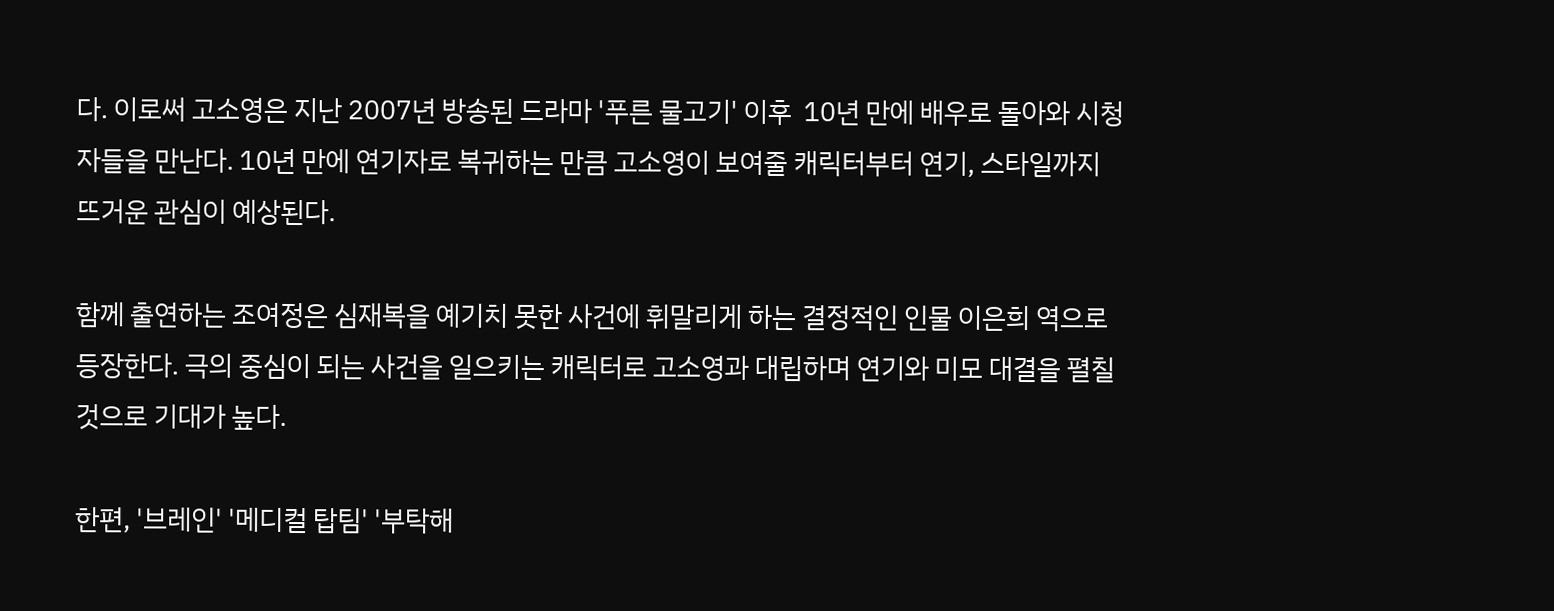다. 이로써 고소영은 지난 2007년 방송된 드라마 '푸른 물고기' 이후  10년 만에 배우로 돌아와 시청자들을 만난다. 10년 만에 연기자로 복귀하는 만큼 고소영이 보여줄 캐릭터부터 연기, 스타일까지 뜨거운 관심이 예상된다.

함께 출연하는 조여정은 심재복을 예기치 못한 사건에 휘말리게 하는 결정적인 인물 이은희 역으로 등장한다. 극의 중심이 되는 사건을 일으키는 캐릭터로 고소영과 대립하며 연기와 미모 대결을 펼칠 것으로 기대가 높다.

한편, '브레인' '메디컬 탑팀' '부탁해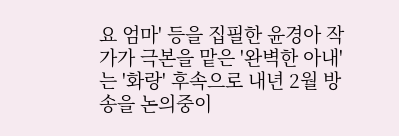요 엄마' 등을 집필한 윤경아 작가가 극본을 맡은 '완벽한 아내'는 '화랑' 후속으로 내년 2월 방송을 논의중이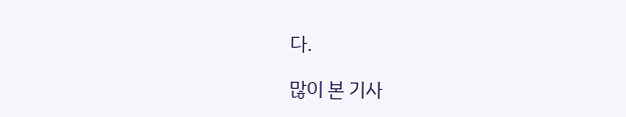다.

많이 본 기사